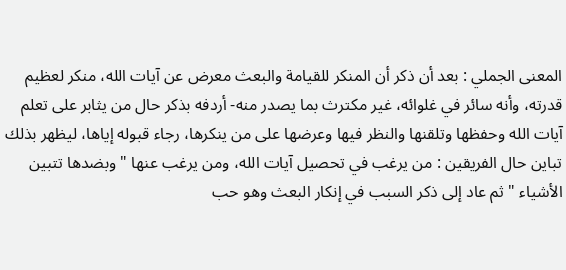المعنى الجملي : بعد أن ذكر أن المنكر للقيامة والبعث معرض عن آيات الله، منكر لعظيم قدرته، وأنه سائر في غلوائه، غير مكترث بما يصدر منه- أردفه بذكر حال من يثابر على تعلم آيات الله وحفظها وتلقنها والنظر فيها وعرضها على من ينكرها، رجاء قبوله إياها، ليظهر بذلك تباين حال الفريقين : من يرغب في تحصيل آيات الله، ومن يرغب عنها " وبضدها تتبين الأشياء " ثم عاد إلى ذكر السبب في إنكار البعث وهو حب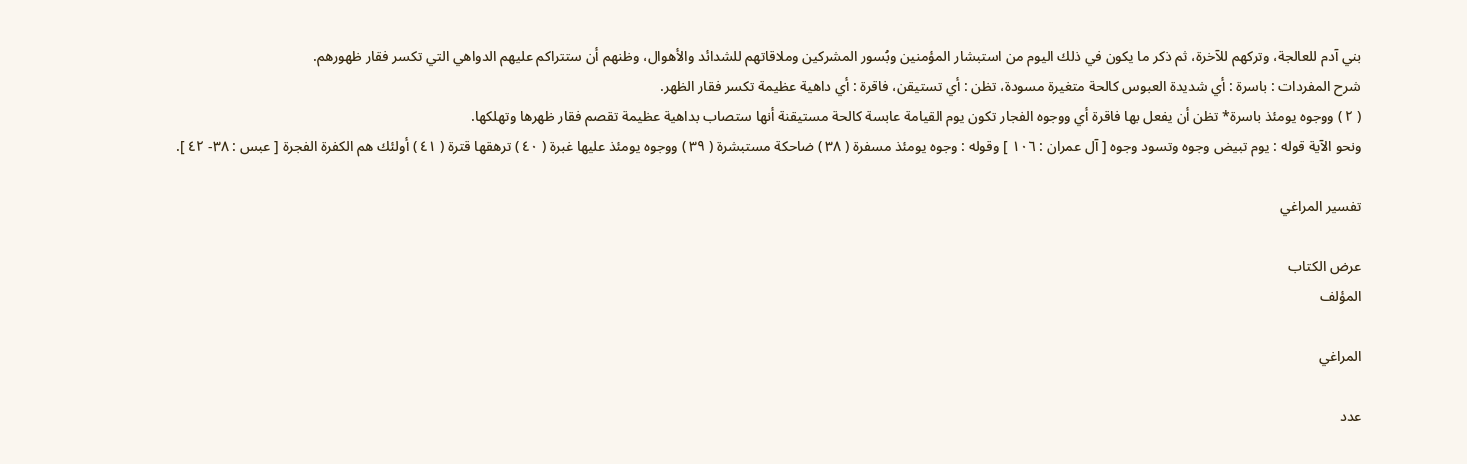بني آدم للعالجة، وتركهم للآخرة، ثم ذكر ما يكون في ذلك اليوم من استبشار المؤمنين وبُسور المشركين وملاقاتهم للشدائد والأهوال، وظنهم أن ستتراكم عليهم الدواهي التي تكسر فقار ظهورهم.
شرح المفردات : باسرة : أي شديدة العبوس كالحة متغيرة مسودة، تظن : أي تستيقن، فاقرة : أي داهية عظيمة تكسر فقار الظهر.
( ٢ ) ووجوه يومئذ باسرة* تظن أن يفعل بها فاقرة أي ووجوه الفجار تكون يوم القيامة عابسة كالحة مستيقنة أنها ستصاب بداهية عظيمة تقصم فقار ظهرها وتهلكها.
ونحو الآية قوله : يوم تبيض وجوه وتسود وجوه [ آل عمران : ١٠٦ ] وقوله : وجوه يومئذ مسفرة ( ٣٨ ) ضاحكة مستبشرة ( ٣٩ ) ووجوه يومئذ عليها غبرة ( ٤٠ ) ترهقها قترة ( ٤١ ) أولئك هم الكفرة الفجرة [ عبس : ٣٨- ٤٢ ].

تفسير المراغي

عرض الكتاب
المؤلف

المراغي

عدد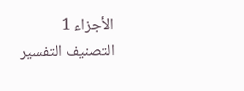الأجزاء 1
التصنيف التفسير